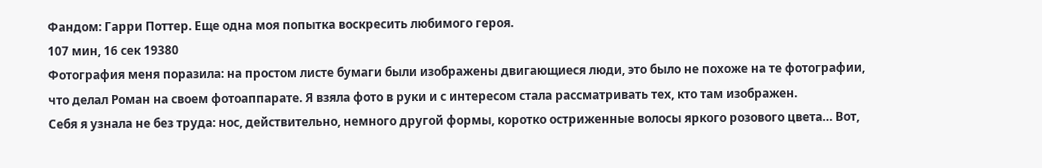Фандом: Гарри Поттер. Еще одна моя попытка воскресить любимого героя.
107 мин, 16 сек 19380
Фотография меня поразила: на простом листе бумаги были изображены двигающиеся люди, это было не похоже на те фотографии, что делал Роман на своем фотоаппарате. Я взяла фото в руки и с интересом стала рассматривать тех, кто там изображен.
Себя я узнала не без труда: нос, действительно, немного другой формы, коротко остриженные волосы яркого розового цвета… Вот,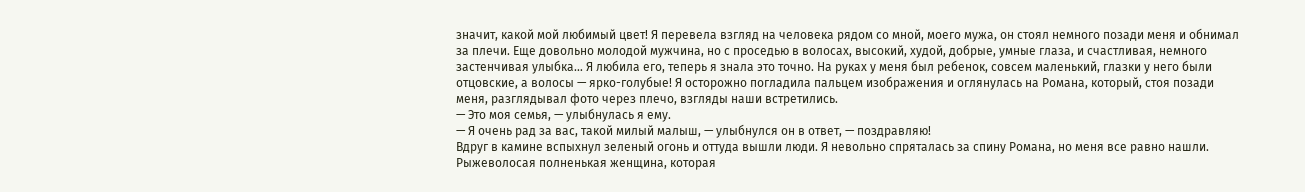значит, какой мой любимый цвет! Я перевела взгляд на человека рядом со мной, моего мужа, он стоял немного позади меня и обнимал за плечи. Еще довольно молодой мужчина, но с проседью в волосах, высокий, худой, добрые, умные глаза, и счастливая, немного застенчивая улыбка… Я любила его, теперь я знала это точно. На руках у меня был ребенок, совсем маленький, глазки у него были отцовские, а волосы — ярко-голубые! Я осторожно погладила пальцем изображения и оглянулась на Романа, который, стоя позади меня, разглядывал фото через плечо, взгляды наши встретились.
— Это моя семья, — улыбнулась я ему.
— Я очень рад за вас, такой милый малыш, — улыбнулся он в ответ, — поздравляю!
Вдруг в камине вспыхнул зеленый огонь и оттуда вышли люди. Я невольно спряталась за спину Романа, но меня все равно нашли.
Рыжеволосая полненькая женщина, которая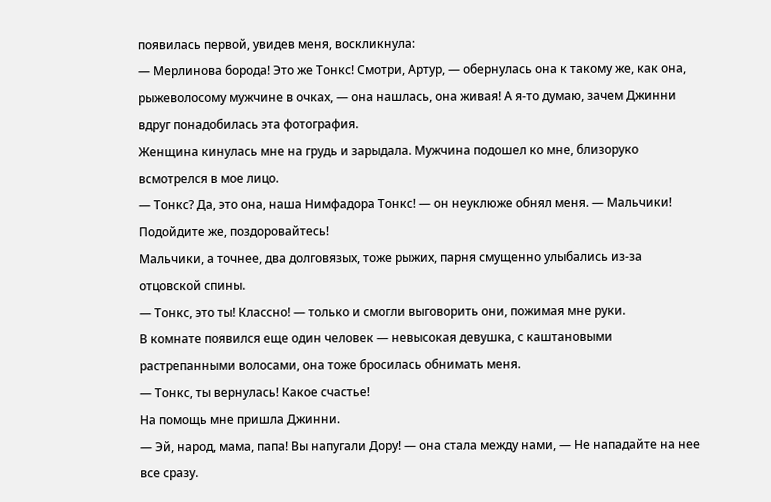появилась первой, увидев меня, воскликнула:
— Мерлинова борода! Это же Тонкс! Смотри, Артур, — обернулась она к такому же, как она, рыжеволосому мужчине в очках, — она нашлась, она живая! А я-то думаю, зачем Джинни вдруг понадобилась эта фотография.
Женщина кинулась мне на грудь и зарыдала. Мужчина подошел ко мне, близоруко всмотрелся в мое лицо.
— Тонкс? Да, это она, наша Нимфадора Тонкс! — он неуклюже обнял меня. — Мальчики! Подойдите же, поздоровайтесь!
Мальчики, а точнее, два долговязых, тоже рыжих, парня смущенно улыбались из-за отцовской спины.
— Тонкс, это ты! Классно! — только и смогли выговорить они, пожимая мне руки.
В комнате появился еще один человек — невысокая девушка, с каштановыми растрепанными волосами, она тоже бросилась обнимать меня.
— Тонкс, ты вернулась! Какое счастье!
На помощь мне пришла Джинни.
— Эй, народ, мама, папа! Вы напугали Дору! — она стала между нами, — Не нападайте на нее все сразу.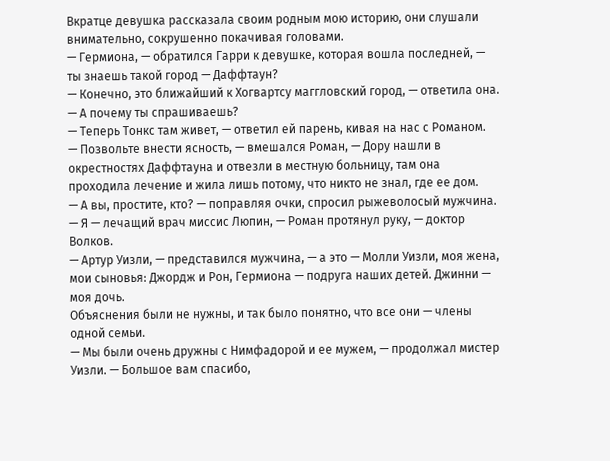Вкратце девушка рассказала своим родным мою историю, они слушали внимательно, сокрушенно покачивая головами.
— Гермиона, — обратился Гарри к девушке, которая вошла последней, — ты знаешь такой город — Даффтаун?
— Конечно, это ближайший к Хогвартсу маггловский город, — ответила она. — А почему ты спрашиваешь?
— Теперь Тонкс там живет, — ответил ей парень, кивая на нас с Романом.
— Позвольте внести ясность, — вмешался Роман, — Дору нашли в окрестностях Даффтауна и отвезли в местную больницу, там она проходила лечение и жила лишь потому, что никто не знал, где ее дом.
— А вы, простите, кто? — поправляя очки, спросил рыжеволосый мужчина.
— Я — лечащий врач миссис Люпин, — Роман протянул руку, — доктор Волков.
— Артур Уизли, — представился мужчина, — а это — Молли Уизли, моя жена, мои сыновья: Джордж и Рон, Гермиона — подруга наших детей. Джинни — моя дочь.
Объяснения были не нужны, и так было понятно, что все они — члены одной семьи.
— Мы были очень дружны с Нимфадорой и ее мужем, — продолжал мистер Уизли. — Большое вам спасибо,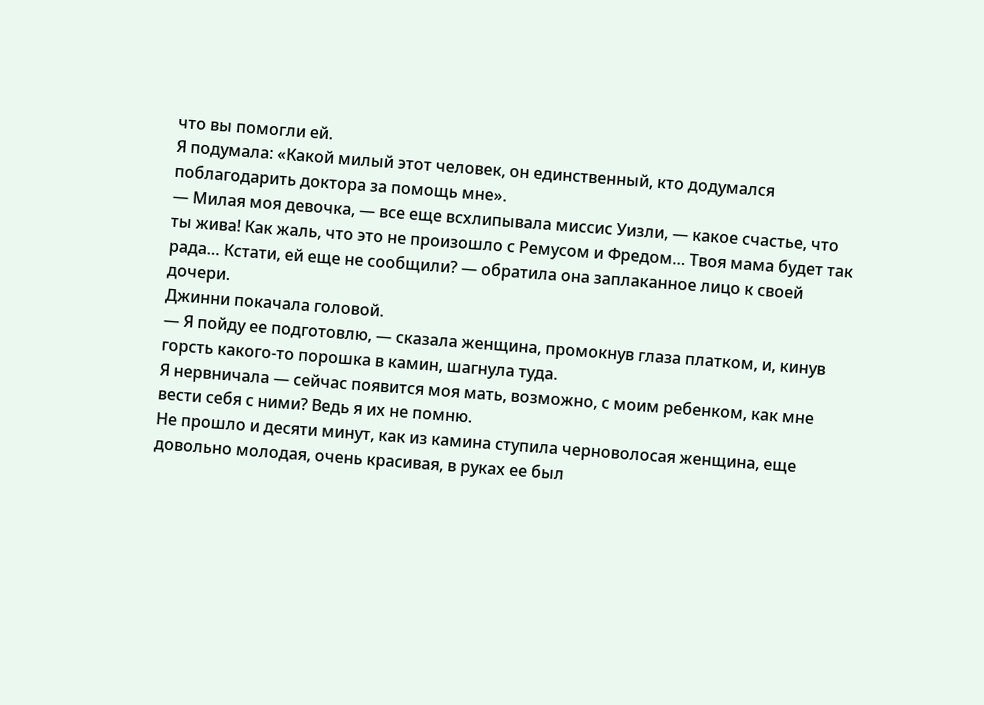что вы помогли ей.
Я подумала: «Какой милый этот человек, он единственный, кто додумался поблагодарить доктора за помощь мне».
— Милая моя девочка, — все еще всхлипывала миссис Уизли, — какое счастье, что ты жива! Как жаль, что это не произошло с Ремусом и Фредом… Твоя мама будет так рада… Кстати, ей еще не сообщили? — обратила она заплаканное лицо к своей дочери.
Джинни покачала головой.
— Я пойду ее подготовлю, — сказала женщина, промокнув глаза платком, и, кинув горсть какого-то порошка в камин, шагнула туда.
Я нервничала — сейчас появится моя мать, возможно, с моим ребенком, как мне вести себя с ними? Ведь я их не помню.
Не прошло и десяти минут, как из камина ступила черноволосая женщина, еще довольно молодая, очень красивая, в руках ее был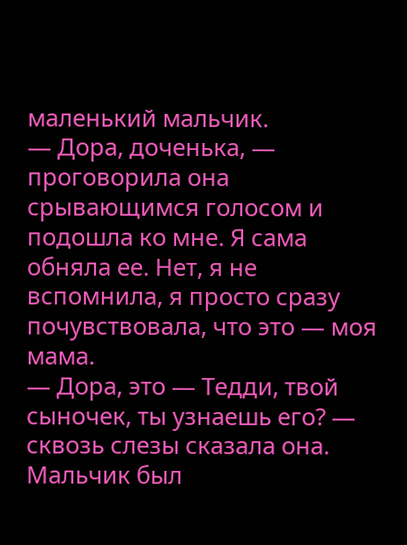маленький мальчик.
— Дора, доченька, — проговорила она срывающимся голосом и подошла ко мне. Я сама обняла ее. Нет, я не вспомнила, я просто сразу почувствовала, что это — моя мама.
— Дора, это — Тедди, твой сыночек, ты узнаешь его? — сквозь слезы сказала она.
Мальчик был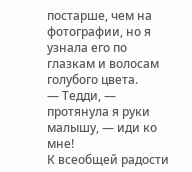постарше, чем на фотографии, но я узнала его по глазкам и волосам голубого цвета.
— Тедди, — протянула я руки малышу, — иди ко мне!
К всеобщей радости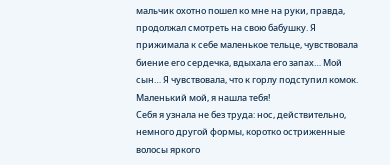мальчик охотно пошел ко мне на руки, правда, продолжал смотреть на свою бабушку. Я прижимала к себе маленькое тельце, чувствовала биение его сердечка, вдыхала его запах… Мой сын… Я чувствовала, что к горлу подступил комок. Маленький мой, я нашла тебя!
Себя я узнала не без труда: нос, действительно, немного другой формы, коротко остриженные волосы яркого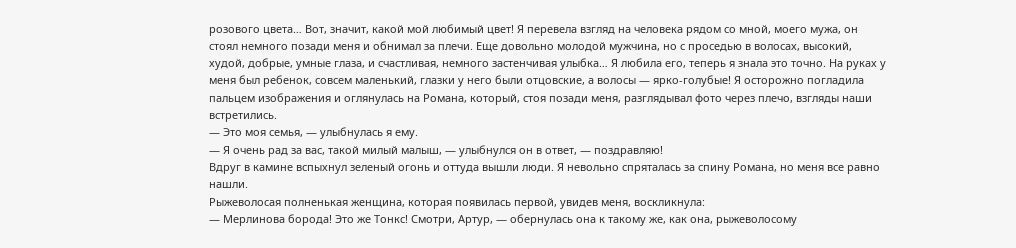розового цвета… Вот, значит, какой мой любимый цвет! Я перевела взгляд на человека рядом со мной, моего мужа, он стоял немного позади меня и обнимал за плечи. Еще довольно молодой мужчина, но с проседью в волосах, высокий, худой, добрые, умные глаза, и счастливая, немного застенчивая улыбка… Я любила его, теперь я знала это точно. На руках у меня был ребенок, совсем маленький, глазки у него были отцовские, а волосы — ярко-голубые! Я осторожно погладила пальцем изображения и оглянулась на Романа, который, стоя позади меня, разглядывал фото через плечо, взгляды наши встретились.
— Это моя семья, — улыбнулась я ему.
— Я очень рад за вас, такой милый малыш, — улыбнулся он в ответ, — поздравляю!
Вдруг в камине вспыхнул зеленый огонь и оттуда вышли люди. Я невольно спряталась за спину Романа, но меня все равно нашли.
Рыжеволосая полненькая женщина, которая появилась первой, увидев меня, воскликнула:
— Мерлинова борода! Это же Тонкс! Смотри, Артур, — обернулась она к такому же, как она, рыжеволосому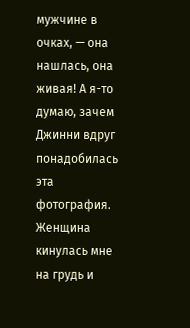мужчине в очках, — она нашлась, она живая! А я-то думаю, зачем Джинни вдруг понадобилась эта фотография.
Женщина кинулась мне на грудь и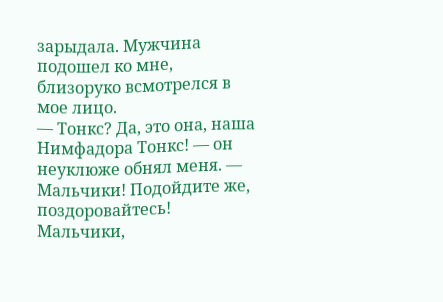зарыдала. Мужчина подошел ко мне, близоруко всмотрелся в мое лицо.
— Тонкс? Да, это она, наша Нимфадора Тонкс! — он неуклюже обнял меня. — Мальчики! Подойдите же, поздоровайтесь!
Мальчики,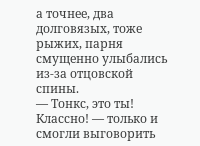а точнее, два долговязых, тоже рыжих, парня смущенно улыбались из-за отцовской спины.
— Тонкс, это ты! Классно! — только и смогли выговорить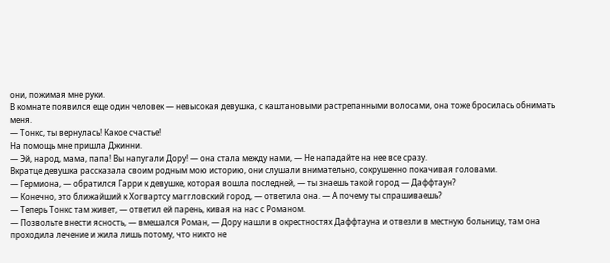они, пожимая мне руки.
В комнате появился еще один человек — невысокая девушка, с каштановыми растрепанными волосами, она тоже бросилась обнимать меня.
— Тонкс, ты вернулась! Какое счастье!
На помощь мне пришла Джинни.
— Эй, народ, мама, папа! Вы напугали Дору! — она стала между нами, — Не нападайте на нее все сразу.
Вкратце девушка рассказала своим родным мою историю, они слушали внимательно, сокрушенно покачивая головами.
— Гермиона, — обратился Гарри к девушке, которая вошла последней, — ты знаешь такой город — Даффтаун?
— Конечно, это ближайший к Хогвартсу маггловский город, — ответила она. — А почему ты спрашиваешь?
— Теперь Тонкс там живет, — ответил ей парень, кивая на нас с Романом.
— Позвольте внести ясность, — вмешался Роман, — Дору нашли в окрестностях Даффтауна и отвезли в местную больницу, там она проходила лечение и жила лишь потому, что никто не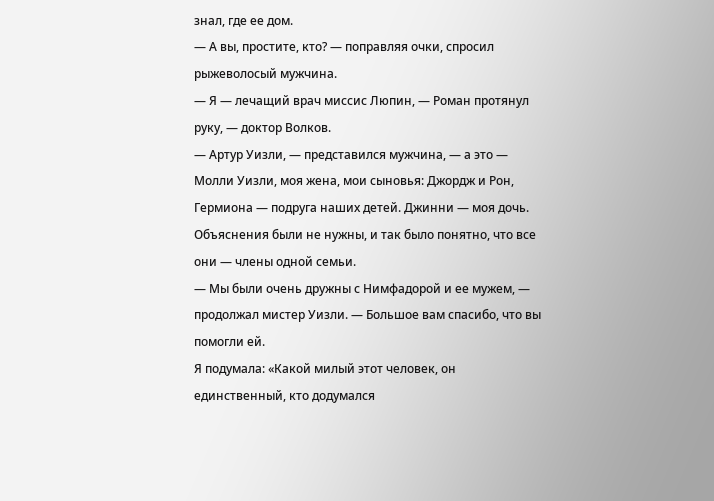знал, где ее дом.
— А вы, простите, кто? — поправляя очки, спросил рыжеволосый мужчина.
— Я — лечащий врач миссис Люпин, — Роман протянул руку, — доктор Волков.
— Артур Уизли, — представился мужчина, — а это — Молли Уизли, моя жена, мои сыновья: Джордж и Рон, Гермиона — подруга наших детей. Джинни — моя дочь.
Объяснения были не нужны, и так было понятно, что все они — члены одной семьи.
— Мы были очень дружны с Нимфадорой и ее мужем, — продолжал мистер Уизли. — Большое вам спасибо, что вы помогли ей.
Я подумала: «Какой милый этот человек, он единственный, кто додумался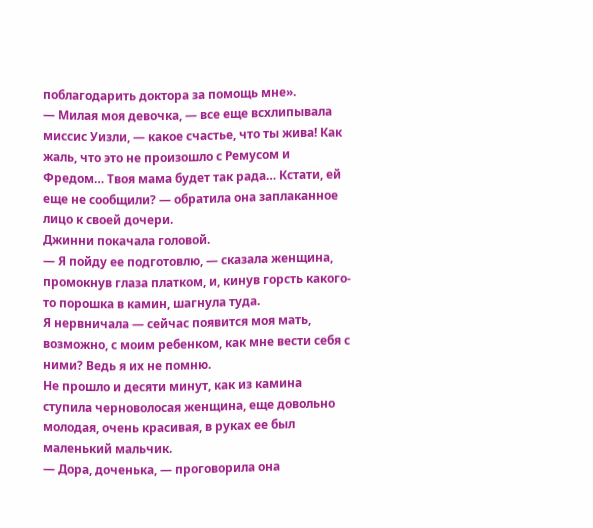поблагодарить доктора за помощь мне».
— Милая моя девочка, — все еще всхлипывала миссис Уизли, — какое счастье, что ты жива! Как жаль, что это не произошло с Ремусом и Фредом… Твоя мама будет так рада… Кстати, ей еще не сообщили? — обратила она заплаканное лицо к своей дочери.
Джинни покачала головой.
— Я пойду ее подготовлю, — сказала женщина, промокнув глаза платком, и, кинув горсть какого-то порошка в камин, шагнула туда.
Я нервничала — сейчас появится моя мать, возможно, с моим ребенком, как мне вести себя с ними? Ведь я их не помню.
Не прошло и десяти минут, как из камина ступила черноволосая женщина, еще довольно молодая, очень красивая, в руках ее был маленький мальчик.
— Дора, доченька, — проговорила она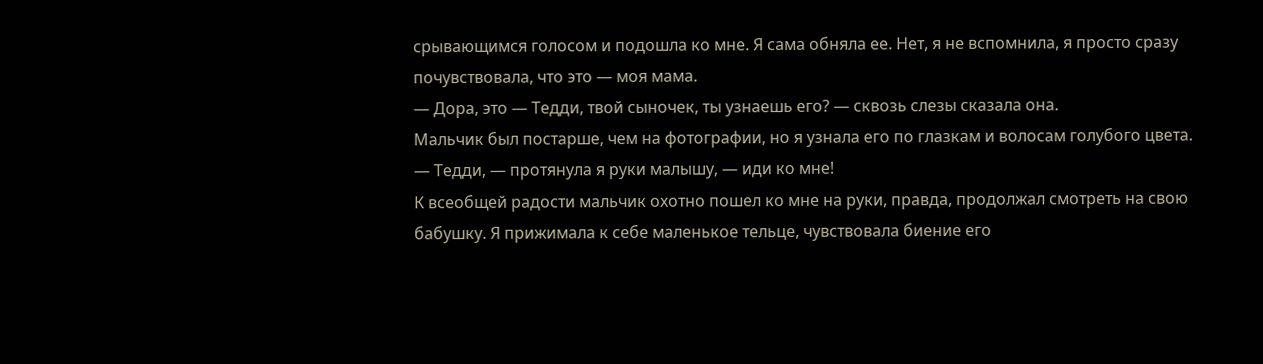срывающимся голосом и подошла ко мне. Я сама обняла ее. Нет, я не вспомнила, я просто сразу почувствовала, что это — моя мама.
— Дора, это — Тедди, твой сыночек, ты узнаешь его? — сквозь слезы сказала она.
Мальчик был постарше, чем на фотографии, но я узнала его по глазкам и волосам голубого цвета.
— Тедди, — протянула я руки малышу, — иди ко мне!
К всеобщей радости мальчик охотно пошел ко мне на руки, правда, продолжал смотреть на свою бабушку. Я прижимала к себе маленькое тельце, чувствовала биение его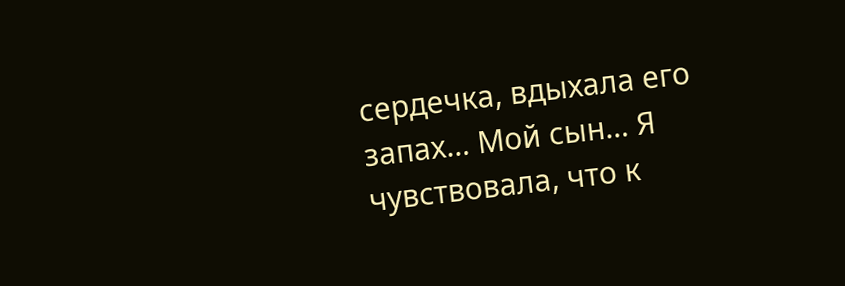сердечка, вдыхала его запах… Мой сын… Я чувствовала, что к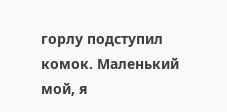горлу подступил комок. Маленький мой, я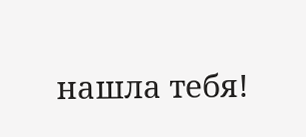нашла тебя!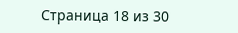Страница 18 из 30